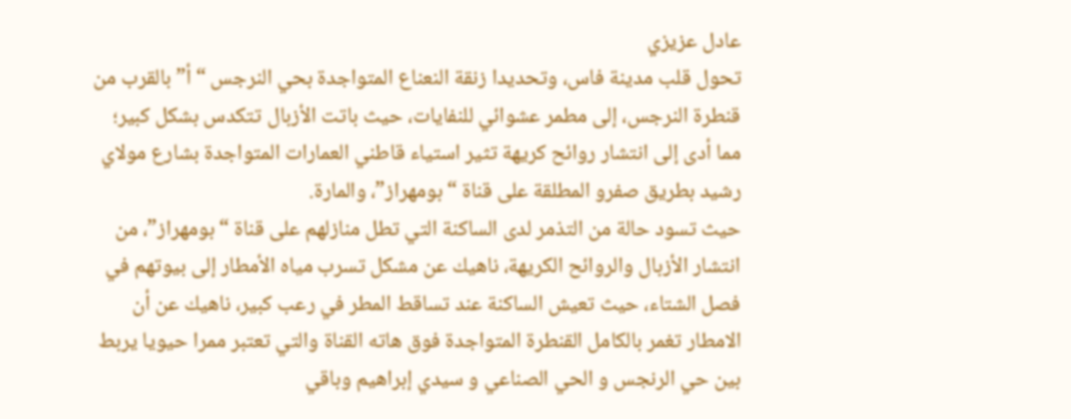عادل عزيزي
تحول قلب مدينة فاس، وتحديدا زنقة النعناع المتواجدة بحي النرجس “أ” بالقرب من قنطرة النرجس، إلى مطمر عشوائي للنفايات، حيث باتت الأزبال تتكدس بشكل كبير؛ مما أدى إلى انتشار روائح كريهة تثير استياء قاطني العمارات المتواجدة بشارع مولاي رشيد بطريق صفرو المطلقة على قناة “بومهراز”، والمارة.
حيث تسود حالة من التذمر لدى الساكنة التي تطل منازلهم على قناة “بومهراز”، من انتشار الأزبال والروائح الكريهة، ناهيك عن مشكل تسرب مياه الأمطار إلى بيوتهم في فصل الشتاء، حيث تعيش الساكنة عند تساقط المطر في رعب كبير، ناهيك عن أن الامطار تغمر بالكامل القنطرة المتواجدة فوق هاته القناة والتي تعتبر ممرا حيويا يربط بين حي الرنجس و الحي الصناعي و سيدي إبراهيم وباقي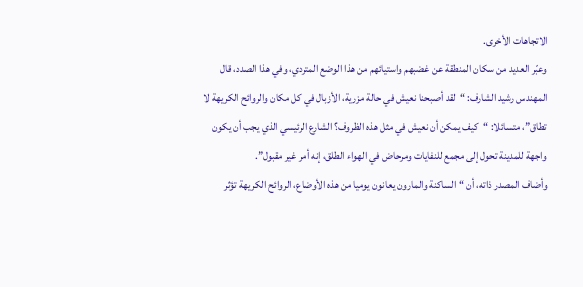الاتجاهات الأخرى.
وعبّر العديد من سكان المنطقة عن غضبهم واستيائهم من هذا الوضع المتردي، وفي هذا الصدد، قال المهندس رشيد الشارف: “لقد أصبحنا نعيش في حالة مزرية، الأزبال في كل مكان والروائح الكريهة لا تطاق”، متسائلا: “كيف يمكن أن نعيش في مثل هذه الظروف؟ الشارع الرئيسي الذي يجب أن يكون واجهة للمدينة تحول إلى مجمع للنفايات ومرحاض في الهواء الطلق، إنه أمر غير مقبول”.
وأضاف المصدر ذاته، أن “الساكنة والمارون يعانون يوميا من هذه الأوضاع، الروائح الكريهة تؤثر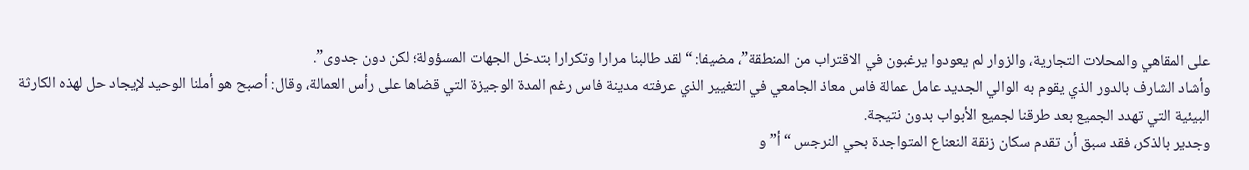على المقاهي والمحلات التجارية، والزوار لم يعودوا يرغبون في الاقتراب من المنطقة”، مضيفا: “لقد طالبنا مرارا وتكرارا بتدخل الجهات المسؤولة؛ لكن دون جدوى”.
وأشاد الشارف بالدور الذي يقوم به الوالي الجديد عامل عمالة فاس معاذ الجامعي في التغيير الذي عرفته مدينة فاس رغم المدة الوجيزة التي قضاها على رأس العمالة، وقال: أصبح هو أملنا الوحيد لإيجاد حل لهذه الكارثة البيئية التي تهدد الجميع بعد طرقنا لجميع الأبواب بدون نتيجة.
وجدير بالذكر، فقد سبق أن تقدم سكان زنقة النعناع المتواجدة بحي النرجس “أ” و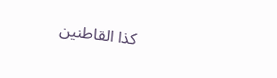كذا القاطنين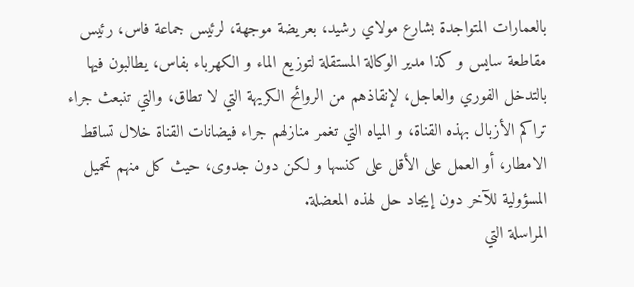بالعمارات المتواجدة بشارع مولاي رشيد، بعريضة موجهة، لرئيس جماعة فاس، رئيس مقاطعة سايس و كذا مدير الوكالة المستقلة لتوزيع الماء و الكهرباء بفاس، يطالبون فيها بالتدخل الفوري والعاجل، لإنقاذهم من الروائح الكريهة التي لا تطاق، والتي تنبعث جراء تراكم الأزبال بهذه القناة، و المياه التي تغمر منازلهم جراء فيضانات القناة خلال تساقط الامطار، أو العمل على الأقل على كنسها و لكن دون جدوى، حيث كل منهم تحميل المسؤولية للآخر دون إيجاد حل لهذه المعضلة.
المراسلة التي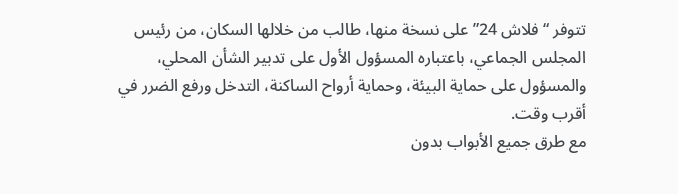تتوفر “فلاش 24” على نسخة منها، طالب من خلالها السكان، من رئيس المجلس الجماعي، باعتباره المسؤول الأول على تدبير الشأن المحلي، والمسؤول على حماية البيئة، وحماية أرواح الساكنة، التدخل ورفع الضرر في أقرب وقت.
مع طرق جميع الأبواب بدون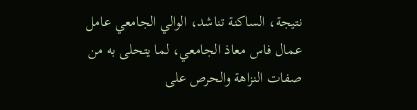نتيجة، الساكنة تناشد، الوالي الجامعي عامل عمال فاس معاذ الجامعي، لما يتحلى به من صفات النزاهة والحرص على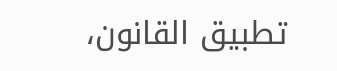تطبيق القانون،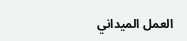العمل الميداني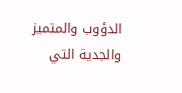الدؤوب والمتميز والجدية التي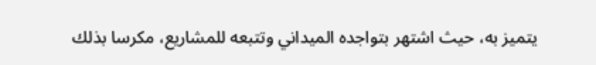يتميز به، حيث اشتهر بتواجده الميداني وتتبعه للمشاريع، مكرسا بذلك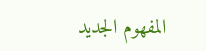المفهوم الجديد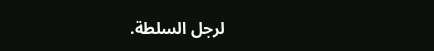لرجل السلطة.